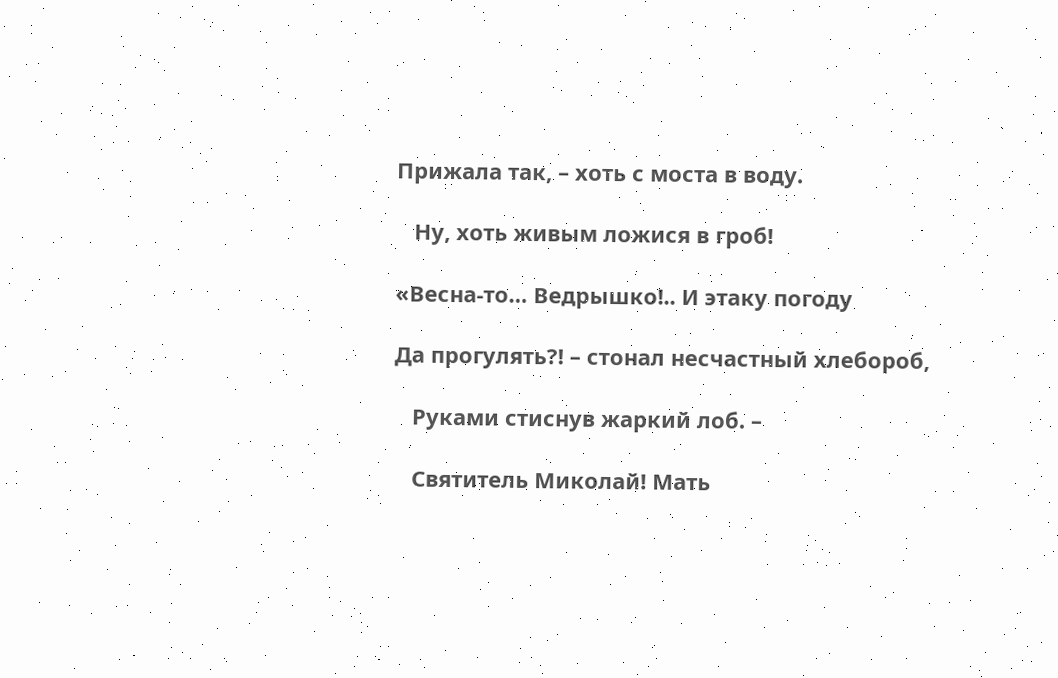Прижала так, – хоть с моста в воду.

   Ну, хоть живым ложися в гроб!

«Весна-то… Ведрышко!.. И этаку погоду

Да прогулять?! – стонал несчастный хлебороб,

   Руками стиснув жаркий лоб. –

   Святитель Миколай! Мать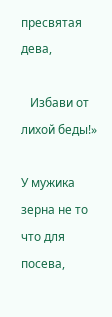пресвятая дева,

   Избави от лихой беды!»

У мужика зерна не то что для посева,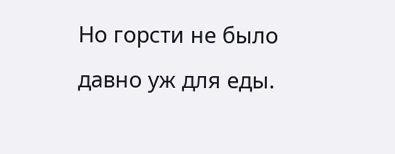Но горсти не было давно уж для еды.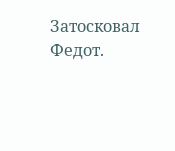Затосковал Федот.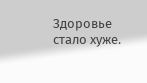Здоровье стало хуже.